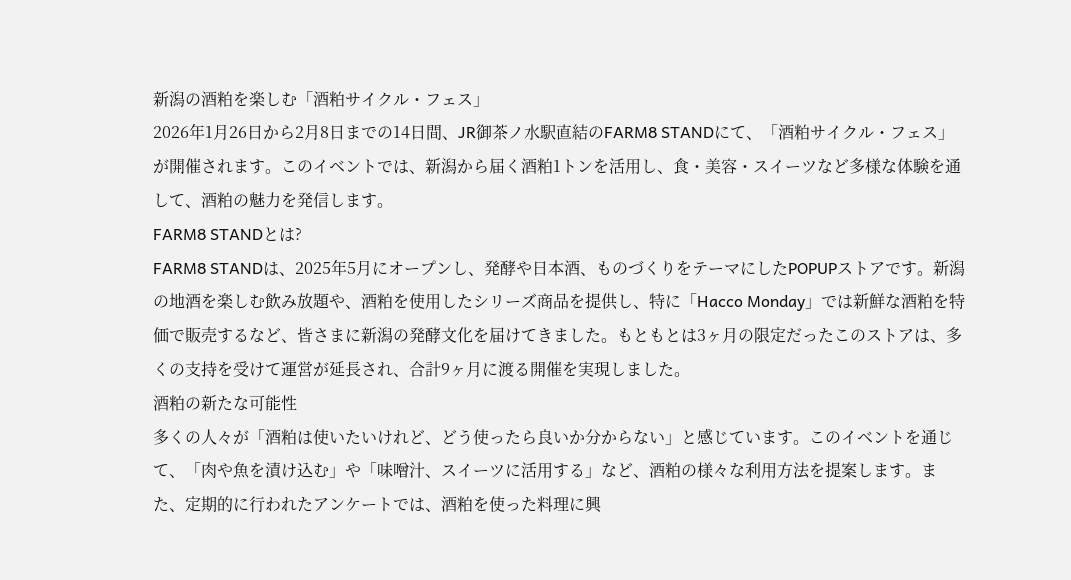新潟の酒粕を楽しむ「酒粕サイクル・フェス」
2026年1月26日から2月8日までの14日間、JR御茶ノ水駅直結のFARM8 STANDにて、「酒粕サイクル・フェス」が開催されます。このイベントでは、新潟から届く酒粕1トンを活用し、食・美容・スイーツなど多様な体験を通して、酒粕の魅力を発信します。
FARM8 STANDとは?
FARM8 STANDは、2025年5月にオープンし、発酵や日本酒、ものづくりをテーマにしたPOPUPストアです。新潟の地酒を楽しむ飲み放題や、酒粕を使用したシリーズ商品を提供し、特に「Hacco Monday」では新鮮な酒粕を特価で販売するなど、皆さまに新潟の発酵文化を届けてきました。もともとは3ヶ月の限定だったこのストアは、多くの支持を受けて運営が延長され、合計9ヶ月に渡る開催を実現しました。
酒粕の新たな可能性
多くの人々が「酒粕は使いたいけれど、どう使ったら良いか分からない」と感じています。このイベントを通じて、「肉や魚を漬け込む」や「味噌汁、スイーツに活用する」など、酒粕の様々な利用方法を提案します。また、定期的に行われたアンケートでは、酒粕を使った料理に興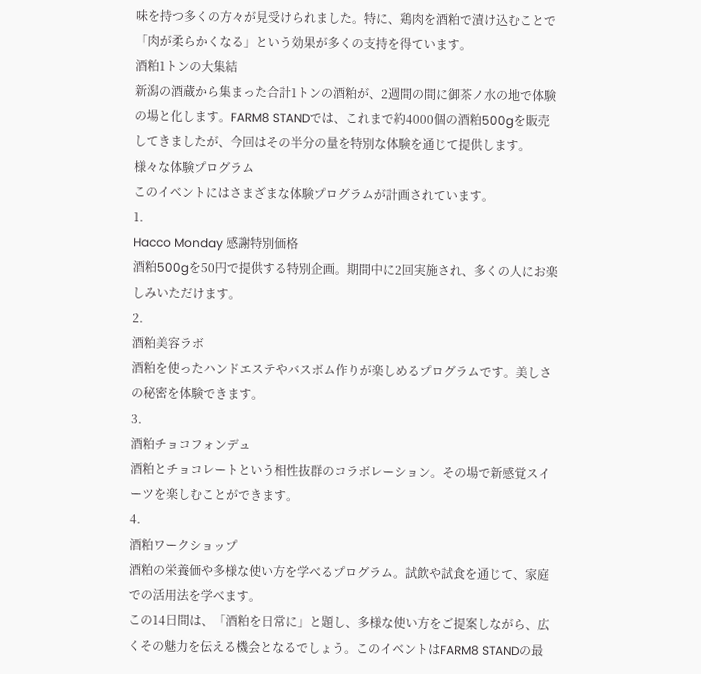味を持つ多くの方々が見受けられました。特に、鶏肉を酒粕で漬け込むことで「肉が柔らかくなる」という効果が多くの支持を得ています。
酒粕1トンの大集結
新潟の酒蔵から集まった合計1トンの酒粕が、2週間の間に御茶ノ水の地で体験の場と化します。FARM8 STANDでは、これまで約4000個の酒粕500gを販売してきましたが、今回はその半分の量を特別な体験を通じて提供します。
様々な体験プログラム
このイベントにはさまざまな体験プログラムが計画されています。
1.
Hacco Monday 感謝特別価格
酒粕500gを50円で提供する特別企画。期間中に2回実施され、多くの人にお楽しみいただけます。
2.
酒粕美容ラボ
酒粕を使ったハンドエステやバスボム作りが楽しめるプログラムです。美しさの秘密を体験できます。
3.
酒粕チョコフォンデュ
酒粕とチョコレートという相性抜群のコラボレーション。その場で新感覚スイーツを楽しむことができます。
4.
酒粕ワークショップ
酒粕の栄養価や多様な使い方を学べるプログラム。試飲や試食を通じて、家庭での活用法を学べます。
この14日間は、「酒粕を日常に」と題し、多様な使い方をご提案しながら、広くその魅力を伝える機会となるでしょう。このイベントはFARM8 STANDの最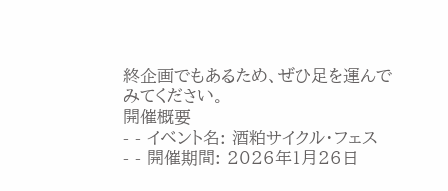終企画でもあるため、ぜひ足を運んでみてください。
開催概要
- - イベント名: 酒粕サイクル・フェス
- - 開催期間: 2026年1月26日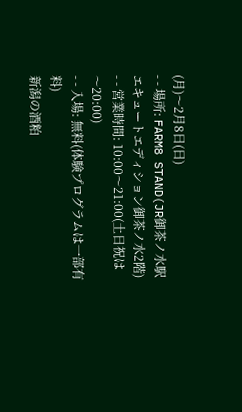(月)〜2月8日(日)
- - 場所: FARM8 STAND(JR御茶ノ水駅 エキュートエディション御茶ノ水2階)
- - 営業時間: 10:00〜21:00(土日祝は〜20:00)
- - 入場: 無料(体験プログラムは一部有料)
新潟の酒粕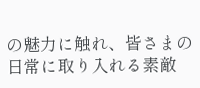の魅力に触れ、皆さまの日常に取り入れる素敵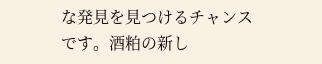な発見を見つけるチャンスです。酒粕の新し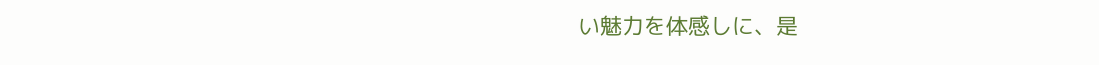い魅力を体感しに、是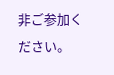非ご参加ください。